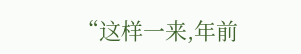“这样一来,年前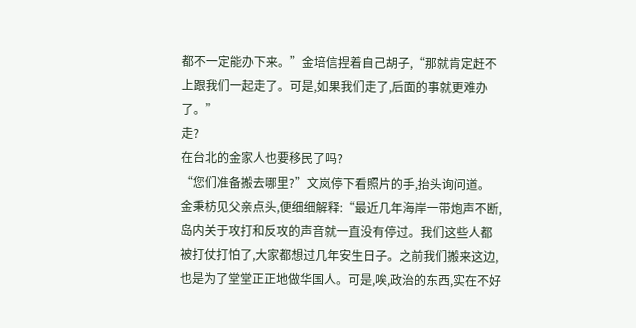都不一定能办下来。”金培信捏着自己胡子,“那就肯定赶不上跟我们一起走了。可是,如果我们走了,后面的事就更难办了。”
走?
在台北的金家人也要移民了吗?
“您们准备搬去哪里?”文岚停下看照片的手,抬头询问道。
金秉枋见父亲点头,便细细解释:“最近几年海岸一带炮声不断,岛内关于攻打和反攻的声音就一直没有停过。我们这些人都被打仗打怕了,大家都想过几年安生日子。之前我们搬来这边,也是为了堂堂正正地做华国人。可是,唉,政治的东西,实在不好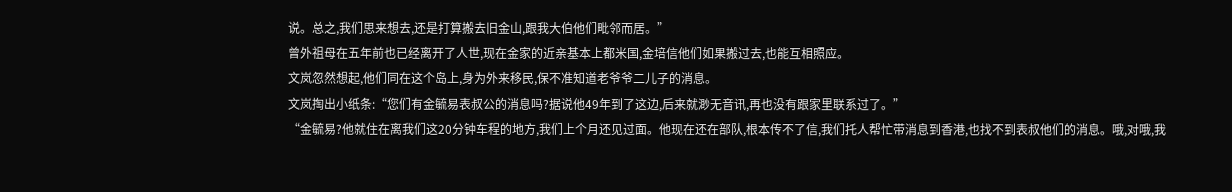说。总之,我们思来想去,还是打算搬去旧金山,跟我大伯他们毗邻而居。”
曾外祖母在五年前也已经离开了人世,现在金家的近亲基本上都米国,金培信他们如果搬过去,也能互相照应。
文岚忽然想起,他们同在这个岛上,身为外来移民,保不准知道老爷爷二儿子的消息。
文岚掏出小纸条:“您们有金毓易表叔公的消息吗?据说他49年到了这边,后来就渺无音讯,再也没有跟家里联系过了。”
“金毓易?他就住在离我们这20分钟车程的地方,我们上个月还见过面。他现在还在部队,根本传不了信,我们托人帮忙带消息到香港,也找不到表叔他们的消息。哦,对哦,我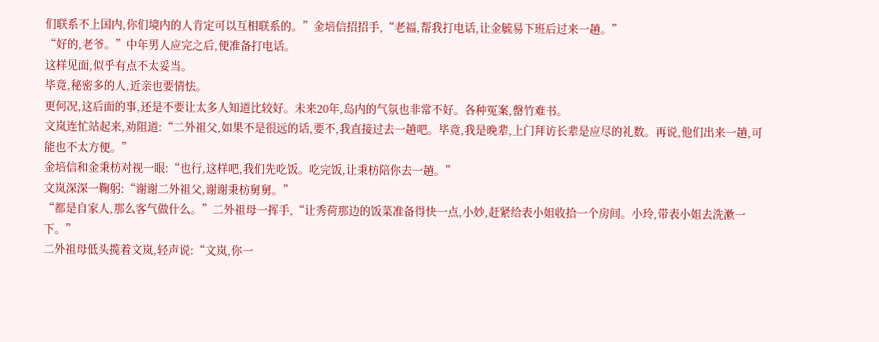们联系不上国内,你们境内的人肯定可以互相联系的。”金培信招招手,“老福,帮我打电话,让金毓易下班后过来一趟。”
“好的,老爷。”中年男人应完之后,便准备打电话。
这样见面,似乎有点不太妥当。
毕竟,秘密多的人,近亲也要情怯。
更何况,这后面的事,还是不要让太多人知道比较好。未来20年,岛内的气氛也非常不好。各种冤案,罄竹难书。
文岚连忙站起来,劝阻道:“二外祖父,如果不是很远的话,要不,我直接过去一趟吧。毕竟,我是晚辈,上门拜访长辈是应尽的礼数。再说,他们出来一趟,可能也不太方便。”
金培信和金秉枋对视一眼:“也行,这样吧,我们先吃饭。吃完饭,让秉枋陪你去一趟。”
文岚深深一鞠躬:“谢谢二外祖父,谢谢秉枋舅舅。”
“都是自家人,那么客气做什么。”二外祖母一挥手,“让秀荷那边的饭菜准备得快一点,小妙,赶紧给表小姐收拾一个房间。小玲,带表小姐去洗漱一下。”
二外祖母低头揽着文岚,轻声说:“文岚,你一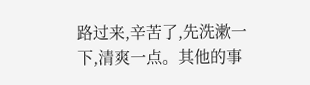路过来,辛苦了,先洗漱一下,清爽一点。其他的事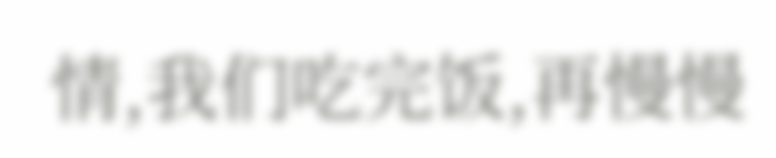情,我们吃完饭,再慢慢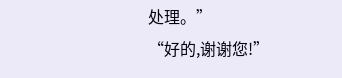处理。”
“好的,谢谢您!”